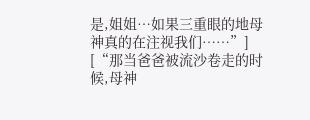是,姐姐…如果三重眼的地母神真的在注视我们……”]
[“那当爸爸被流沙卷走的时候,母神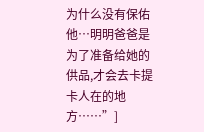为什么没有保佑他…明明爸爸是为了准备给她的供品,才会去卡提卡人在的地方……”]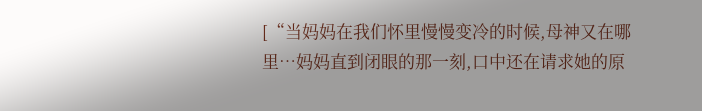[“当妈妈在我们怀里慢慢变冷的时候,母神又在哪里…妈妈直到闭眼的那一刻,口中还在请求她的原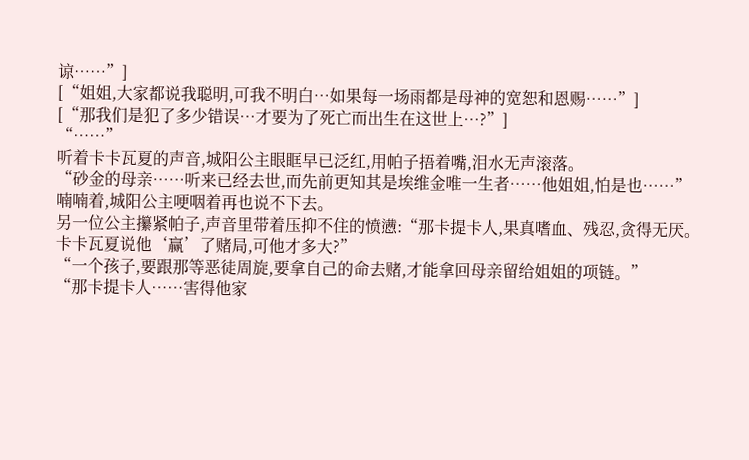谅……”]
[“姐姐,大家都说我聪明,可我不明白…如果每一场雨都是母神的宽恕和恩赐……”]
[“那我们是犯了多少错误…才要为了死亡而出生在这世上…?”]
“……”
听着卡卡瓦夏的声音,城阳公主眼眶早已泛红,用帕子捂着嘴,泪水无声滚落。
“砂金的母亲……听来已经去世,而先前更知其是埃维金唯一生者……他姐姐,怕是也……”
喃喃着,城阳公主哽咽着再也说不下去。
另一位公主攥紧帕子,声音里带着压抑不住的愤懑:“那卡提卡人,果真嗜血、残忍,贪得无厌。卡卡瓦夏说他‘赢’了赌局,可他才多大?”
“一个孩子,要跟那等恶徒周旋,要拿自己的命去赌,才能拿回母亲留给姐姐的项链。”
“那卡提卡人……害得他家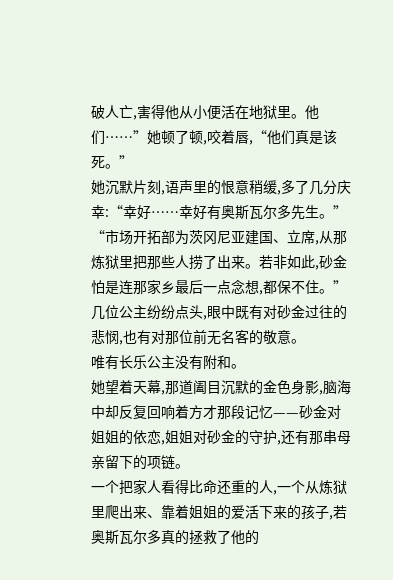破人亡,害得他从小便活在地狱里。他们……”她顿了顿,咬着唇,“他们真是该死。”
她沉默片刻,语声里的恨意稍缓,多了几分庆幸:“幸好……幸好有奥斯瓦尔多先生。”
“市场开拓部为茨冈尼亚建国、立席,从那炼狱里把那些人捞了出来。若非如此,砂金怕是连那家乡最后一点念想,都保不住。”
几位公主纷纷点头,眼中既有对砂金过往的悲悯,也有对那位前无名客的敬意。
唯有长乐公主没有附和。
她望着天幕,那道阖目沉默的金色身影,脑海中却反复回响着方才那段记忆——砂金对姐姐的依恋,姐姐对砂金的守护,还有那串母亲留下的项链。
一个把家人看得比命还重的人,一个从炼狱里爬出来、靠着姐姐的爱活下来的孩子,若奥斯瓦尔多真的拯救了他的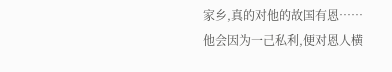家乡,真的对他的故国有恩……
他会因为一己私利,便对恩人横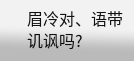眉冷对、语带讥讽吗?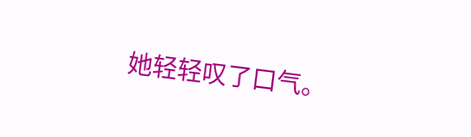她轻轻叹了口气。